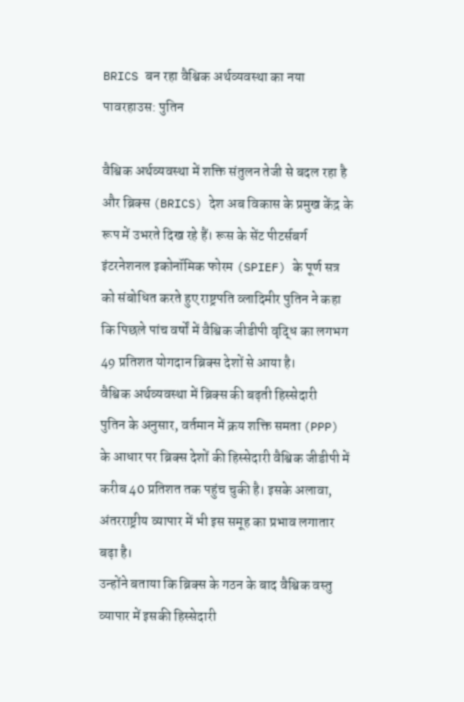BRICS बन रहा वैश्विक अर्थव्यवस्था का नया पावरहाउस: पुतिन

वैश्विक अर्थव्यवस्था में शक्ति संतुलन तेजी से बदल रहा है और ब्रिक्स (BRICS) देश अब विकास के प्रमुख केंद्र के रूप में उभरते दिख रहे हैं। रूस के सेंट पीटर्सबर्ग इंटरनेशनल इकोनॉमिक फोरम (SPIEF) के पूर्ण सत्र को संबोधित करते हुए राष्ट्रपति व्लादिमीर पुतिन ने कहा कि पिछले पांच वर्षों में वैश्विक जीडीपी वृद्धि का लगभग 49 प्रतिशत योगदान ब्रिक्स देशों से आया है।
वैश्विक अर्थव्यवस्था में ब्रिक्स की बढ़ती हिस्सेदारी
पुतिन के अनुसार, वर्तमान में क्रय शक्ति समता (PPP) के आधार पर ब्रिक्स देशों की हिस्सेदारी वैश्विक जीडीपी में करीब 40 प्रतिशत तक पहुंच चुकी है। इसके अलावा, अंतरराष्ट्रीय व्यापार में भी इस समूह का प्रभाव लगातार बढ़ा है।
उन्होंने बताया कि ब्रिक्स के गठन के बाद वैश्विक वस्तु व्यापार में इसकी हिस्सेदारी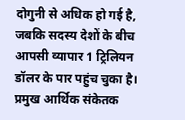दोगुनी से अधिक हो गई है, जबकि सदस्य देशों के बीच आपसी व्यापार 1 ट्रिलियन डॉलर के पार पहुंच चुका है।
प्रमुख आर्थिक संकेतक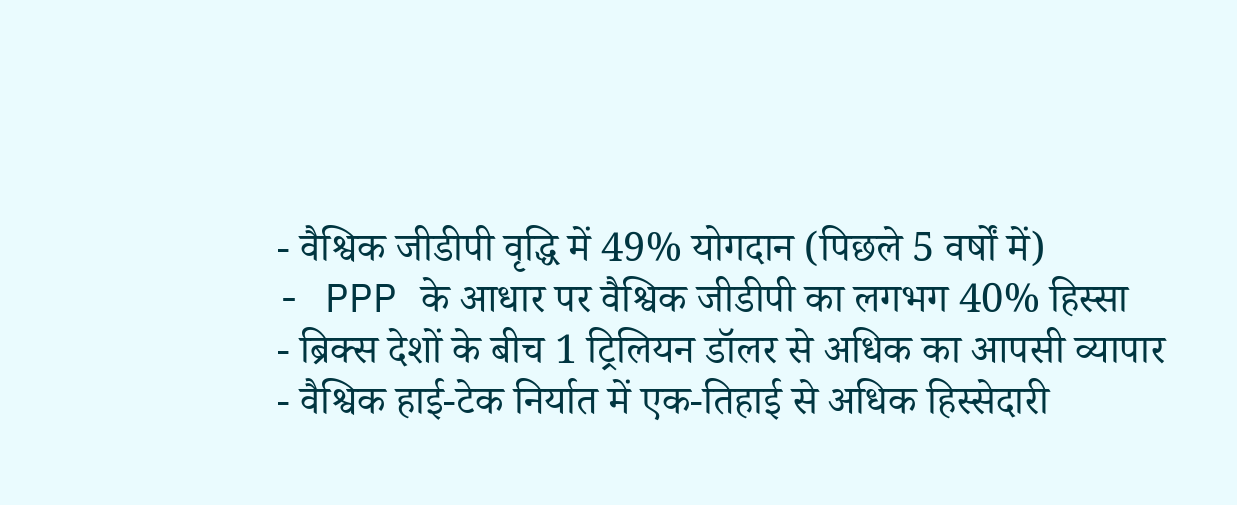- वैश्विक जीडीपी वृद्धि में 49% योगदान (पिछले 5 वर्षों में)
- PPP के आधार पर वैश्विक जीडीपी का लगभग 40% हिस्सा
- ब्रिक्स देशों के बीच 1 ट्रिलियन डॉलर से अधिक का आपसी व्यापार
- वैश्विक हाई-टेक निर्यात में एक-तिहाई से अधिक हिस्सेदारी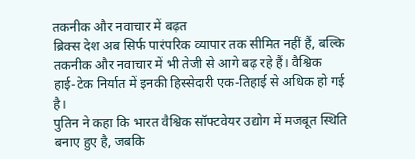तकनीक और नवाचार में बढ़त
ब्रिक्स देश अब सिर्फ पारंपरिक व्यापार तक सीमित नहीं हैं, बल्कि तकनीक और नवाचार में भी तेजी से आगे बढ़ रहे हैं। वैश्विक हाई-टेक निर्यात में इनकी हिस्सेदारी एक-तिहाई से अधिक हो गई है।
पुतिन ने कहा कि भारत वैश्विक सॉफ्टवेयर उद्योग में मजबूत स्थिति बनाए हुए है, जबकि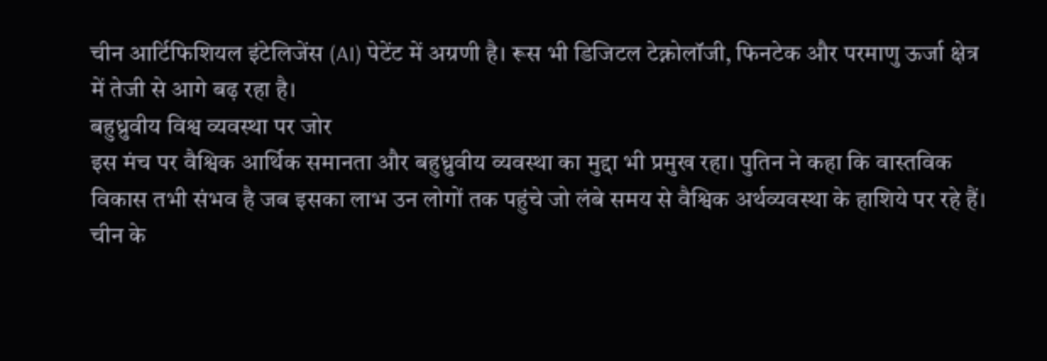चीन आर्टिफिशियल इंटेलिजेंस (AI) पेटेंट में अग्रणी है। रूस भी डिजिटल टेक्नोलॉजी, फिनटेक और परमाणु ऊर्जा क्षेत्र में तेजी से आगे बढ़ रहा है।
बहुध्रुवीय विश्व व्यवस्था पर जोर
इस मंच पर वैश्विक आर्थिक समानता और बहुध्रुवीय व्यवस्था का मुद्दा भी प्रमुख रहा। पुतिन ने कहा कि वास्तविक विकास तभी संभव है जब इसका लाभ उन लोगों तक पहुंचे जो लंबे समय से वैश्विक अर्थव्यवस्था के हाशिये पर रहे हैं।
चीन के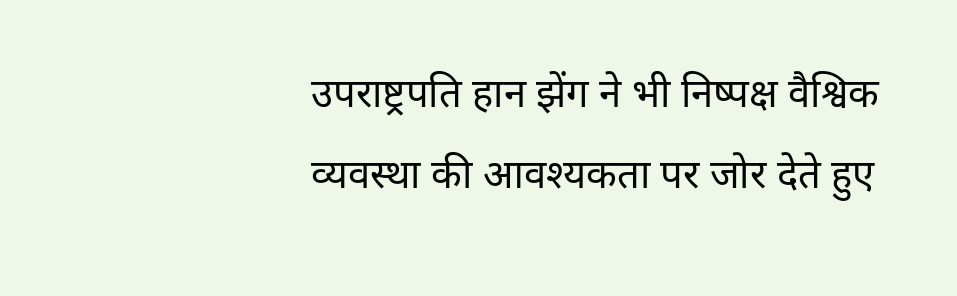उपराष्ट्रपति हान झेंग ने भी निष्पक्ष वैश्विक व्यवस्था की आवश्यकता पर जोर देते हुए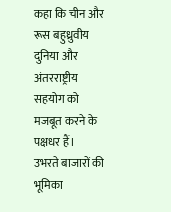कहा कि चीन और रूस बहुध्रुवीय दुनिया और अंतरराष्ट्रीय सहयोग को मजबूत करने के पक्षधर हैं।
उभरते बाजारों की भूमिका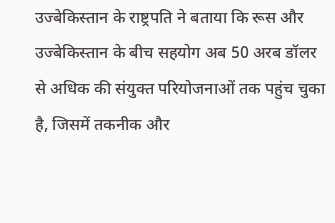उज्बेकिस्तान के राष्ट्रपति ने बताया कि रूस और उज्बेकिस्तान के बीच सहयोग अब 50 अरब डॉलर से अधिक की संयुक्त परियोजनाओं तक पहुंच चुका है, जिसमें तकनीक और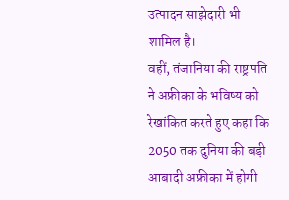उत्पादन साझेदारी भी शामिल है।
वहीं, तंजानिया की राष्ट्रपति ने अफ्रीका के भविष्य को रेखांकित करते हुए कहा कि 2050 तक दुनिया की बड़ी आबादी अफ्रीका में होगी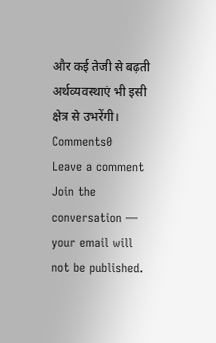और कई तेजी से बढ़ती अर्थव्यवस्थाएं भी इसी क्षेत्र से उभरेंगी।
Comments0
Leave a comment
Join the conversation — your email will not be published.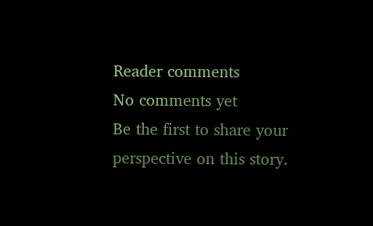Reader comments
No comments yet
Be the first to share your perspective on this story.